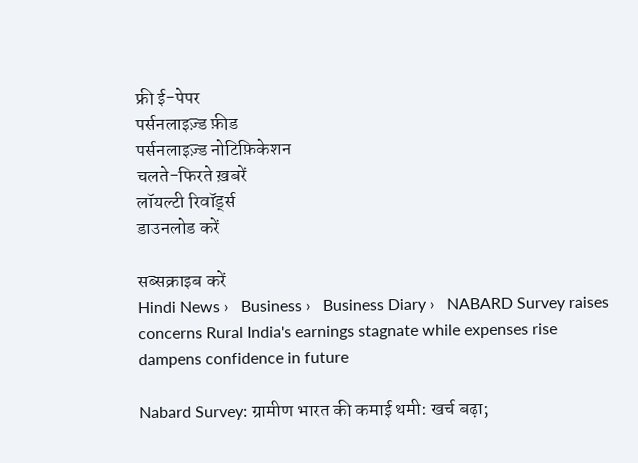फ्री ई-पेपर
पर्सनलाइज़्ड फ़ीड
पर्सनलाइज़्ड नोटिफ़िकेशन
चलते-फिरते ख़बरें
लॉयल्टी रिवॉर्ड्स
डाउनलोड करें

सब्सक्राइब करें
Hindi News ›   Business ›   Business Diary ›   NABARD Survey raises concerns Rural India's earnings stagnate while expenses rise dampens confidence in future

Nabard Survey: ग्रामीण भारत की कमाई थमी: खर्च बढ़ा;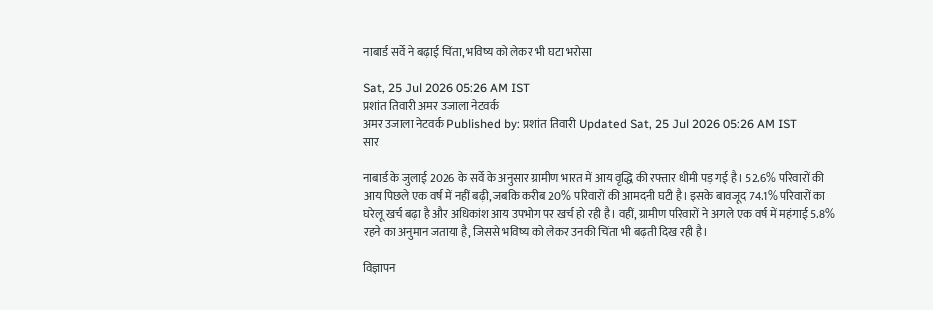नाबार्ड सर्वे ने बढ़ाई चिंता, भविष्य को लेकर भी घटा भरोसा

Sat, 25 Jul 2026 05:26 AM IST
प्रशांत तिवारी अमर उजाला नेटवर्क
अमर उजाला नेटवर्क Published by: प्रशांत तिवारी Updated Sat, 25 Jul 2026 05:26 AM IST
सार

नाबार्ड के जुलाई 2026 के सर्वे के अनुसार ग्रामीण भारत में आय वृद्धि की रफ्तार धीमी पड़ गई है। 52.6% परिवारों की आय पिछले एक वर्ष में नहीं बढ़ी, जबकि करीब 20% परिवारों की आमदनी घटी है। इसके बावजूद 74.1% परिवारों का घरेलू खर्च बढ़ा है और अधिकांश आय उपभोग पर खर्च हो रही है। वहीं, ग्रामीण परिवारों ने अगले एक वर्ष में महंगाई 5.8% रहने का अनुमान जताया है, जिससे भविष्य को लेकर उनकी चिंता भी बढ़ती दिख रही है।

विज्ञापन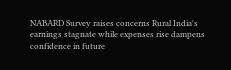NABARD Survey raises concerns Rural India's earnings stagnate while expenses rise dampens confidence in future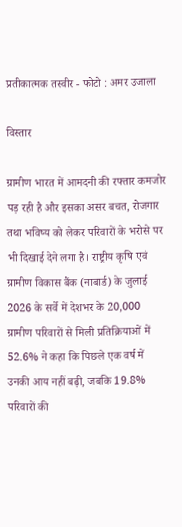प्रतीकात्मक तस्वीर - फोटो : अमर उजाला

विस्तार

ग्रामीण भारत में आमदनी की रफ्तार कमजोर पड़ रही है और इसका असर बचत, रोजगार तथा भविष्य को लेकर परिवारों के भरोसे पर भी दिखाई देने लगा है। राष्ट्रीय कृषि एवं ग्रामीण विकास बैंक (नाबार्ड) के जुलाई 2026 के सर्वे में देशभर के 20,000 ग्रामीण परिवारों से मिली प्रतिक्रियाओं में 52.6% ने कहा कि पिछले एक वर्ष में उनकी आय नहीं बढ़ी, जबकि 19.8% परिवारों की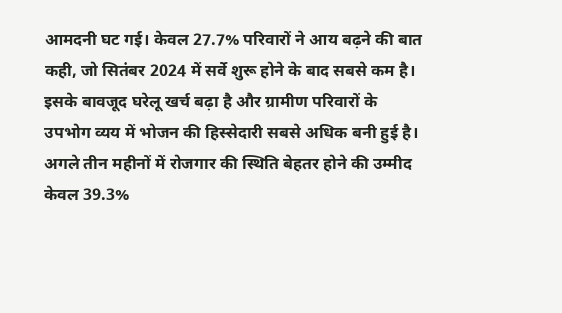आमदनी घट गई। केवल 27.7% परिवारों ने आय बढ़ने की बात कही, जो सितंबर 2024 में सर्वे शुरू होने के बाद सबसे कम है। इसके बावजूद घरेलू खर्च बढ़ा है और ग्रामीण परिवारों के उपभोग व्यय में भोजन की हिस्सेदारी सबसे अधिक बनी हुई है। अगले तीन महीनों में रोजगार की स्थिति बेहतर होने की उम्मीद केवल 39.3%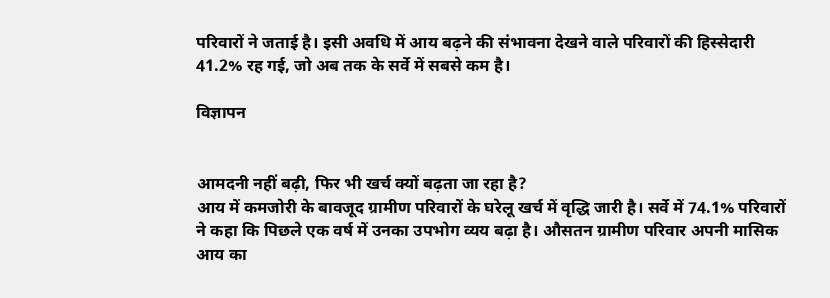परिवारों ने जताई है। इसी अवधि में आय बढ़ने की संभावना देखने वाले परिवारों की हिस्सेदारी 41.2% रह गई, जो अब तक के सर्वे में सबसे कम है।

विज्ञापन


आमदनी नहीं बढ़ी, फिर भी खर्च क्यों बढ़ता जा रहा है?
आय में कमजोरी के बावजूद ग्रामीण परिवारों के घरेलू खर्च में वृद्धि जारी है। सर्वे में 74.1% परिवारों ने कहा कि पिछले एक वर्ष में उनका उपभोग व्यय बढ़ा है। औसतन ग्रामीण परिवार अपनी मासिक आय का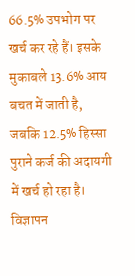66.5% उपभोग पर खर्च कर रहे हैं। इसके मुकाबले 13.6% आय बचत में जाती है, जबकि 12.5% हिस्सा पुराने कर्ज की अदायगी में खर्च हो रहा है।
विज्ञापन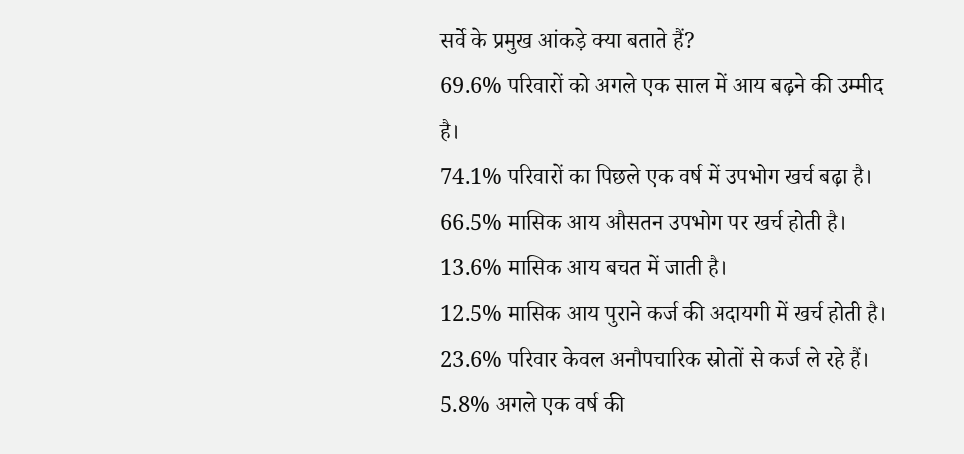सर्वे के प्रमुख आंकड़े क्या बताते हैं?
69.6% परिवारों को अगले एक साल में आय बढ़ने की उम्मीद है।
74.1% परिवारों का पिछले एक वर्ष में उपभोग खर्च बढ़ा है।
66.5% मासिक आय औसतन उपभोग पर खर्च होती है।
13.6% मासिक आय बचत में जाती है।
12.5% मासिक आय पुराने कर्ज की अदायगी में खर्च होती है।
23.6% परिवार केवल अनौपचारिक स्रोतों से कर्ज ले रहे हैं।
5.8% अगले एक वर्ष की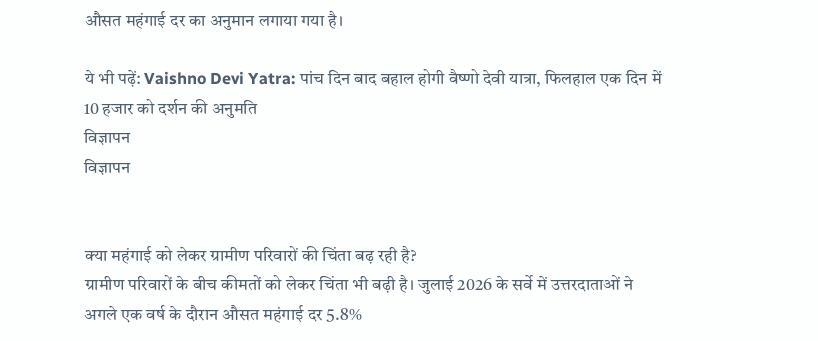औसत महंगाई दर का अनुमान लगाया गया है।

ये भी पढ़ें: Vaishno Devi Yatra: पांच दिन बाद बहाल होगी वैष्णो देवी यात्रा, फिलहाल एक दिन में 10 हजार को दर्शन की अनुमति
विज्ञापन
विज्ञापन


क्या महंगाई को लेकर ग्रामीण परिवारों की चिंता बढ़ रही है?
ग्रामीण परिवारों के बीच कीमतों को लेकर चिंता भी बढ़ी है। जुलाई 2026 के सर्वे में उत्तरदाताओं ने अगले एक वर्ष के दौरान औसत महंगाई दर 5.8%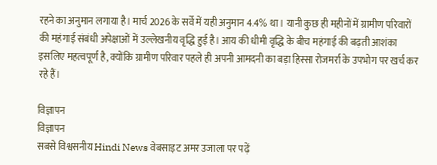रहने का अनुमान लगाया है। मार्च 2026 के सर्वे में यही अनुमान 4.4% था। यानी कुछ ही महीनों में ग्रामीण परिवारों की महंगाई संबंधी अपेक्षाओं में उल्लेखनीय वृद्धि हुई है। आय की धीमी वृद्धि के बीच महंगाई की बढ़ती आशंका इसलिए महत्वपूर्ण है, क्योंकि ग्रामीण परिवार पहले ही अपनी आमदनी का बड़ा हिस्सा रोजमर्रा के उपभोग पर खर्च कर रहे हैं।

विज्ञापन
विज्ञापन
सबसे विश्वसनीय Hindi News वेबसाइट अमर उजाला पर पढ़ें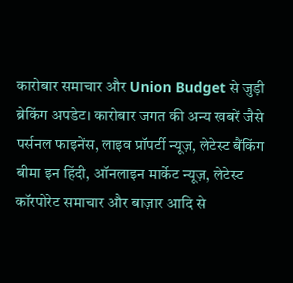कारोबार समाचार और Union Budget से जुड़ी ब्रेकिंग अपडेट। कारोबार जगत की अन्य खबरें जैसे पर्सनल फाइनेंस, लाइव प्रॉपर्टी न्यूज़, लेटेस्ट बैंकिंग बीमा इन हिंदी, ऑनलाइन मार्केट न्यूज़, लेटेस्ट कॉरपोरेट समाचार और बाज़ार आदि से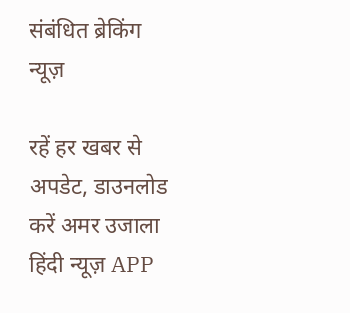संबंधित ब्रेकिंग न्यूज़

रहें हर खबर से अपडेट, डाउनलोड करें अमर उजाला हिंदी न्यूज़ APP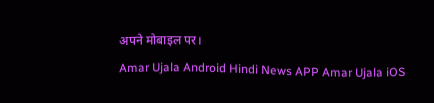अपने मोबाइल पर।
Amar Ujala Android Hindi News APP Amar Ujala iOS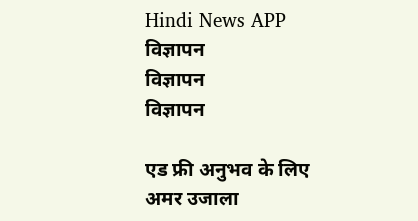Hindi News APP
विज्ञापन
विज्ञापन
विज्ञापन

एड फ्री अनुभव के लिए अमर उजाला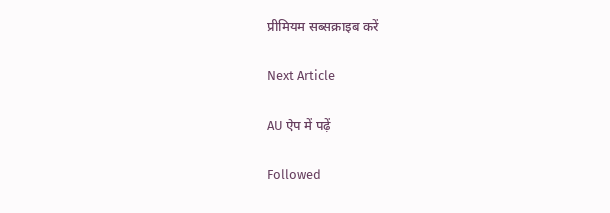प्रीमियम सब्सक्राइब करें

Next Article

AU ऐप में पढ़ें

Followed